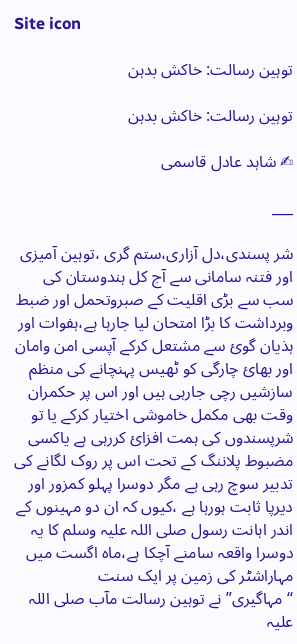Site icon

توہین رسالت: خاکش بدہن

توہین رسالت: خاکش بدہن

✍ شاہد عادل قاسمی

___

شر پسندی،دل آزاری،ستم گری ،توہین آمیزی اور فتنہ سامانی سے آج کل ہندوستان کی سب سے بڑی اقلیت کے صبروتحمل اور ضبط وبرداشت کا بڑا امتحان لیا جارہا ہے،ہفوات اور ہذیان گوئ سے مشتعل کرکے آپسی امن وامان اور بھائ چارگی کو ٹھیس پہنچانے کی منظم سازشیں رچی جارہی ہیں اور اس پر حکمران وقت بھی مکمل خاموشی اختیار کرکے یا تو شرپسندوں کی ہمت افزائ کررہی ہے یاکسی مضبوط پلاننگ کے تحت اس پر روک لگانے کی تدبیر سوچ رہی ہے مگر دوسرا پہلو کمزور اور دیرپا ثابت ہورہا ہے ،کیوں کہ ان دو مہینوں کے اندر اہانت رسول صلی اللہ علیہ وسلم کا یہ دوسرا واقعہ سامنے آچکا ہے،ماہ اگست میں مہاراشٹر کی زمین پر ایک سنت “مہاگیری”نے توہین رسالت مآب صلی اللہ علیہ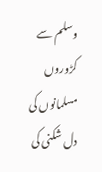وسلم سے کڑوروں مسلمانوں کی دل شکنی کی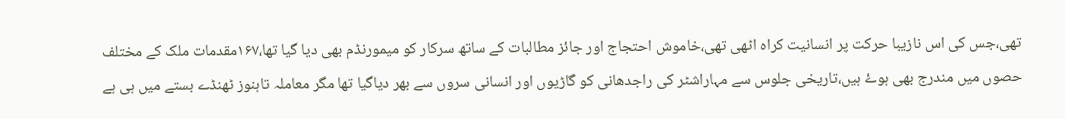تھی،جس کی اس نازیبا حرکت پر انسانیت کراہ اٹھی تھی،خاموش احتجاج اور جائز مطالبات کے ساتھ سرکار کو میمورنڈم بھی دیا گیا تھا،۱۶۷مقدمات ملک کے مختلف حصوں میں مندرج بھی ہوۓ ہیں،تاریخی جلوس سے مہاراشٹر کی راجدھانی کو گاڑیوں اور انسانی سروں سے بھر دیاگیا تھا مگر معاملہ تاہنوز ٹھنڈے بستے میں ہی ہے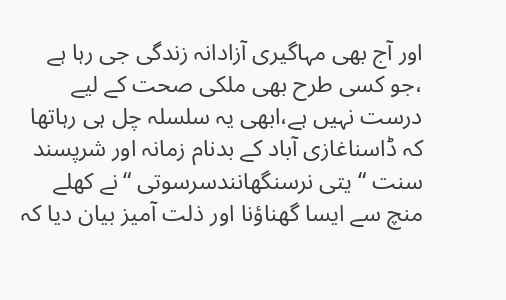اور آج بھی مہاگیری آزادانہ زندگی جی رہا ہے ،جو کسی طرح بھی ملکی صحت کے لیے درست نہیں ہے،ابھی یہ سلسلہ چل ہی رہاتھا کہ ڈاسناغازی آباد کے بدنام زمانہ اور شرپسند سنت “یتی نرسنگھانندسرسوتی “نے کھلے منچ سے ایسا گھناؤنا اور ذلت آمیز بیان دیا کہ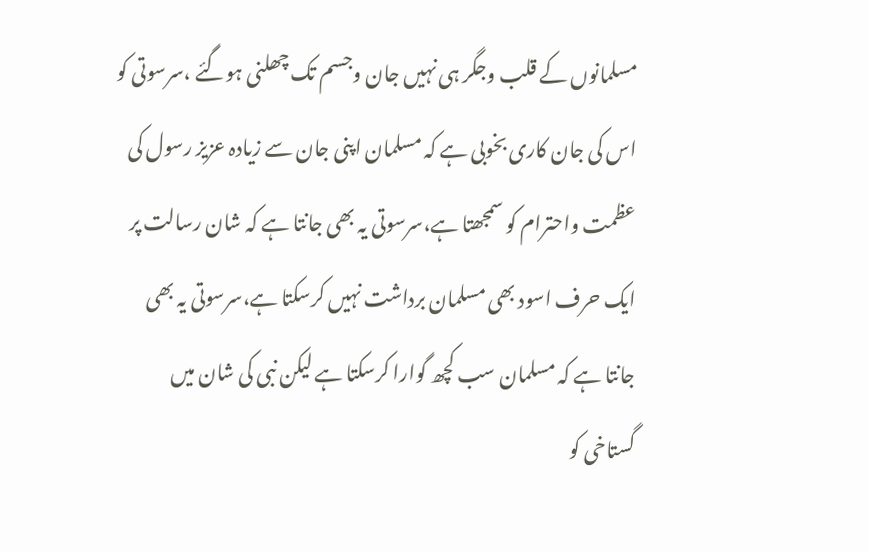مسلمانوں کے قلب وجگر ہی نہیں جان وجسم تک چھلنی ہوگئے ،سرسوتی کو اس کی جان کاری بخوبی ہے کہ مسلمان اپنی جان سے زیادہ عزیز رسول کی عظمت واحترام کو سمجھتا ہے،سرسوتی یہ بھی جانتا ہے کہ شان رسالت پر ایک حرف اسود بھی مسلمان برداشت نہیں کرسکتا ہے،سرسوتی یہ بھی جانتا ہے کہ مسلمان سب کچھ گوارا کرسکتا ہے لیکن نبی کی شان میں گستاخی کو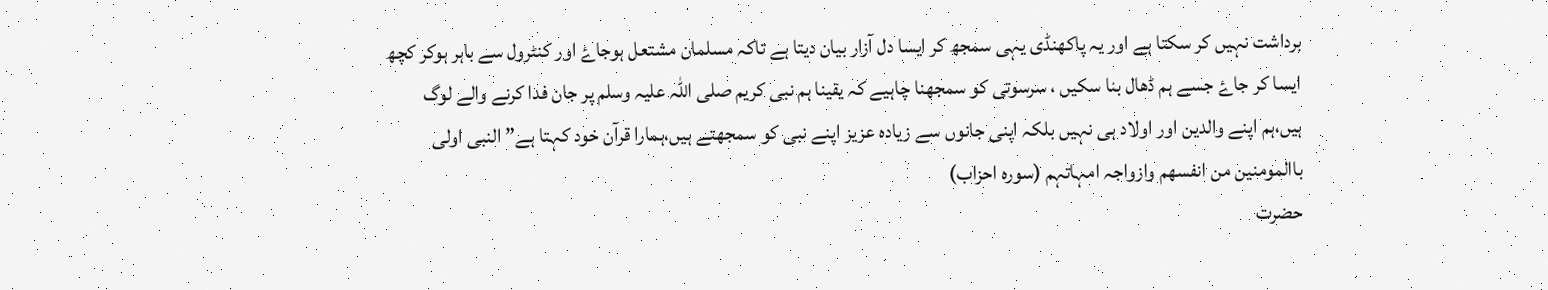برداشت نہیں کر سکتا ہے اور یہ پاکھنڈی یہی سمجھ کر ایسا دل آزار بیان دیتا ہے تاکہ مسلمان مشتعل ہوجاۓ اور کنٹرول سے باہر ہوکر کچھ ایسا کر جاۓ جسے ہم ڈھال بنا سکیں ، سرسوتی کو سمجھنا چاہیے کہ یقینا ہم نبی کریم صلی اللہ علیہ وسلم پر جان فدا کرنے والے لوگ ہیں،ہم اپنے والدین اور اولاد ہی نہیں بلکہ اپنی جانوں سے زیادہ عزیز اپنے نبی کو سمجھتے ہیں،ہمارا قرآن خود کہتا ہے”النبی اولی باالمومنین من انفسھم وازواجہ امہاتہم (سورہ احزاب)
حضرت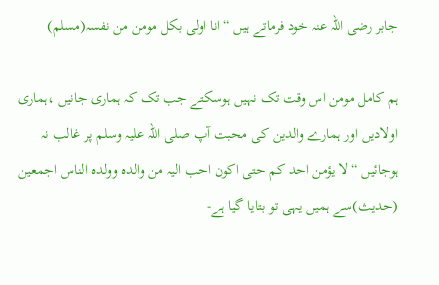جابر رضی اللہ عنہ خود فرماتے ہیں “انا اولی بکل مومن من نفسہ(مسلم)

ہم کامل مومن اس وقت تک نہیں ہوسکتے جب تک کہ ہماری جانیں ،ہماری اولادیں اور ہمارے والدین کی محبت آپ صلی اللہ علیہ وسلم پر غالب نہ ہوجائیں “لا یؤمن احد کم حتی اکون احب الیہ من والدہ وولدہ الناس اجمعین (حدیث)سے ہمیں یہی تو بتایا گیا ہے-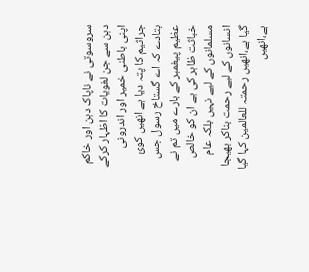سروسوتی نے ناپاک دہن اور خاکم دہن سے جن لغویات کا اظہار کرکے اپنی باطنی خمیر اور اندرونی جراثیم کا پتہ دیا ہے انھیں کوئ بتادے کہ اے گستاخ رسول جس عظیم پیغمبر کے بارے میں تم نے خباثت ظاہر کی ہے ان کو خالص مسلمانوں کے لیے نہیں بلکہ عام انسانوں کے لیے رحمت بناکر بھیجا گیا ہے،انھیں رحمتہ للعالمین کہا گیا ہے،انھیں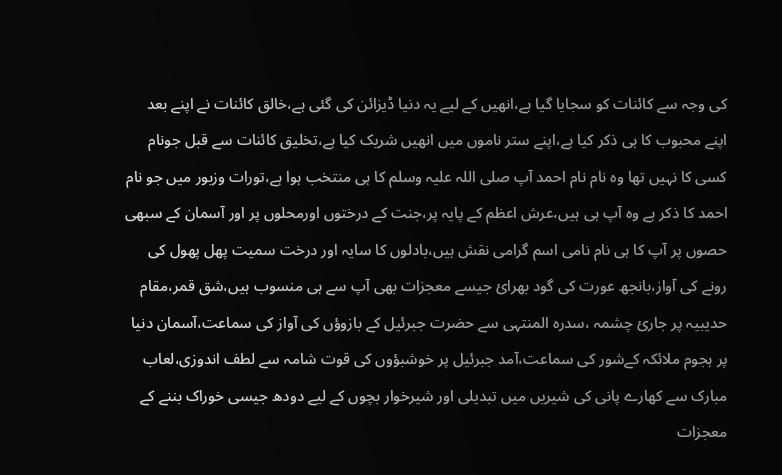کی وجہ سے کائنات کو سجایا گیا ہے،انھیں کے لیے یہ دنیا ڈیزائن کی گئی ہے،خالق کائنات نے اپنے بعد اپنے محبوب کا ہی ذکر کیا ہے،اپنے ستر ناموں میں انھیں شریک کیا ہے،تخلیق کائنات سے قبل جونام کسی کا نہیں تھا وہ نام نام احمد آپ صلی اللہ علیہ وسلم کا ہی منتخب ہوا ہے،تورات وزبور میں جو نام احمد کا ذکر ہے وہ آپ ہی ہیں،عرش اعظم کے پایہ پر،جنت کے درختوں اورمحلوں پر اور آسمان کے سبھی حصوں پر آپ کا ہی نام نامی اسم گرامی نقش ہیں،بادلوں کا سایہ اور درخت سمیت پھل پھول کی رونے کی آواز،بانجھ عورت کی گود بھرائ جیسے معجزات بھی آپ سے ہی منسوب ہیں،شق قمر،مقام حدیبیہ پر جارئ چشمہ ،سدرہ المنتہی سے حضرت جبرئیل کے بازوؤں کی آواز کی سماعت،آسمان دنیا پر ہجوم ملائکہ کےشور کی سماعت،آمد جبرئیل پر خوشبؤوں کی قوت شامہ سے لطف اندوزی،لعاب مبارک سے کھارے پانی کی شیریں میں تبدیلی اور شیرخوار بچوں کے لیے دودھ جیسی خوراک بننے کے معجزات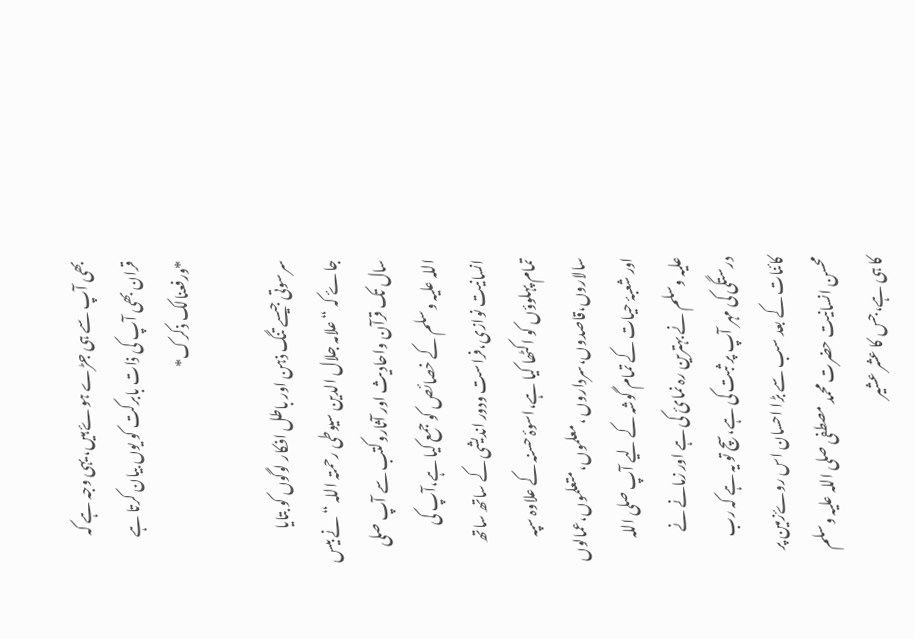بھی آپ سے ہی جڑے ہوۓ ہیں، یہی وجہ ہے کہ قران بھی آپ کی ذات بابرکت کو یوں بیان کرتا ہے *ورفعنالک ذکرک*

سرسوتی جیسے تنگ ذہن اور باطل افکار لوگوں کو بتایا جاۓ کہ “علامہ جلال الدین سیوطی رحمتہ اللہ “نے بیس سال تک قرآن واحادیث اور آثاروکتب سے آپ صلی اللہ علیہ وسلم کے خصائص کو جمع کیا ہے،آپ کی انسانیت نوازی،فراست ودور اندیشی کے ساتھ ساتھ تمام پہلوؤں کو اکٹھا کیا ہے،اسوۂ حسنہ کے علاوہ سپہ سالاروں،قاصدوں،سرداروں ،معلموں،متعلموں،عمالوں اور شعبۂ حیات کے تمام گوشہ کے لیے آپ صلی اللہ علیہ وسلم نے بہترین رہ نمائ کی ہے اور زمانے نے درستگی کی مہر آپ پر ثبت کی ہے،سچ تو یہ ہے کہ رب کائنات کے بعد سب سے بڑا احسان اس روۓزمین پر محسن انسانیت حضرت محمد مصطفی صلی اللہ علیہ وسلم کا ہی ہے،جس کا عشر عشیر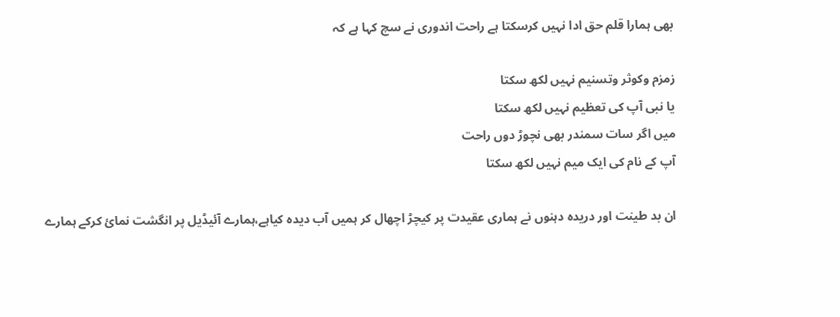بھی ہمارا قلم حق ادا نہیں کرسکتا ہے راحت اندوری نے سچ کہا ہے کہ

زمزم وکوثر وتسنیم نہیں لکھ سکتا
یا نبی آپ کی تعظیم نہیں لکھ سکتا
میں اگر سات سمندر بھی نچوڑ دوں راحت
آپ کے نام کی ایک میم نہیں لکھ سکتا

ان بد طینت اور دریدہ دہنوں نے ہماری عقیدت پر کیچڑ اچھال کر ہمیں آب دیدہ کیاہے،ہمارے آئیڈیل پر انگشت نمائ کرکے ہمارے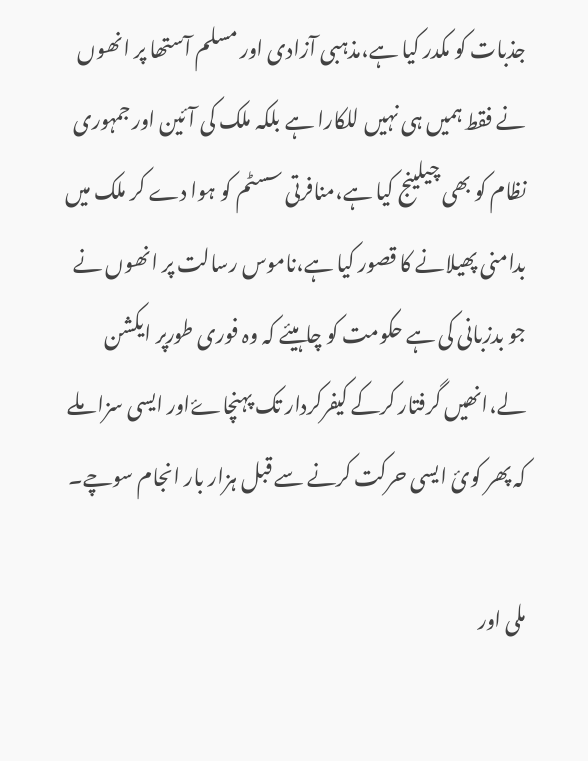جذبات کو مکدر کیا ہے،مذہبی آزادی اور مسلم آستھا پر انھوں نے فقط ہمیں ہی نہیں للکارا ہے بلکہ ملک کی آئین اور جمہوری نظام کو بھی چیلینج کیا ہے،منافرتی سسٹم کو ہوا دے کر ملک میں بدامنی پھیلانے کا قصور کیا ہے،ناموس رسالت پر انھوں نے جو بدزبانی کی ہے حکومت کو چاہیئے کہ وہ فوری طورپر ایکشن لے،انھیں گرفتار کرکے کیفرکردار تک پہنچاۓاور ایسی سزا ملے کہ پھر کوئ ایسی حرکت کرنے سے قبل ہزار بار انجام سوچے۔

ملی اور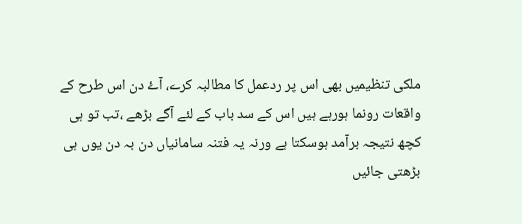ملکی تنظیمیں بھی اس پر ردعمل کا مطالبہ کرے، آۓ دن اس طرح کے واقعات رونما ہورہے ہیں اس کے سد باب کے لئے آگے بڑھے ،تب تو ہی کچھ نتیجہ برآمد ہوسکتا ہے ورنہ یہ فتنہ سامانیاں دن بہ دن یوں ہی بڑھتی جائیں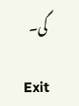گی۔

Exit